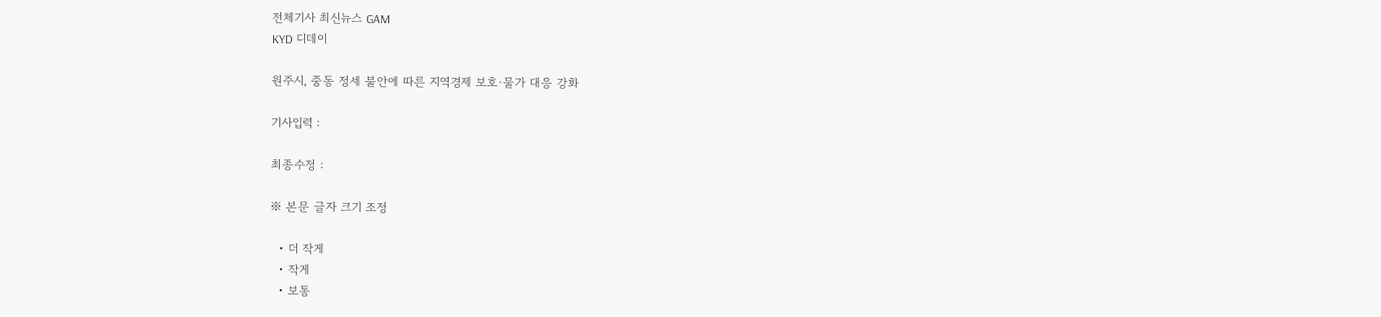전체기사 최신뉴스 GAM
KYD 디데이

원주시, 중동 정세 불안에 따른 지역경제 보호·물가 대응 강화

기사입력 :

최종수정 :

※ 본문 글자 크기 조정

  • 더 작게
  • 작게
  • 보통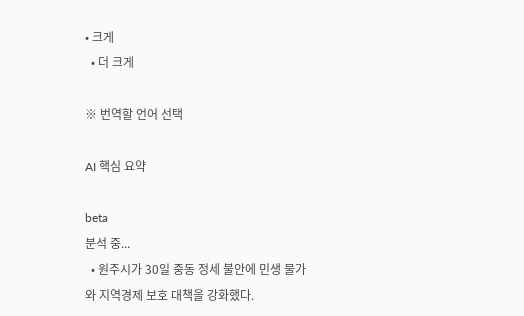• 크게
  • 더 크게

※ 번역할 언어 선택

AI 핵심 요약

beta
분석 중...
  • 원주시가 30일 중동 정세 불안에 민생 물가와 지역경제 보호 대책을 강화했다.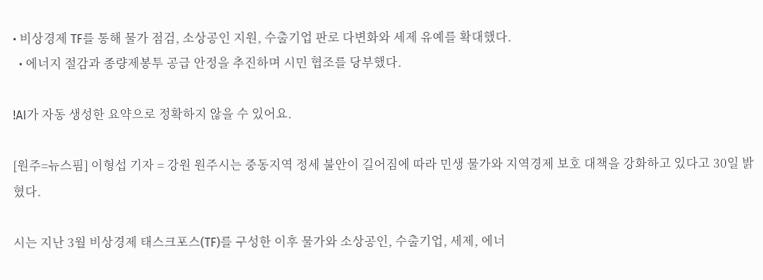• 비상경제 TF를 통해 물가 점검, 소상공인 지원, 수출기업 판로 다변화와 세제 유예를 확대했다.
  • 에너지 절감과 종량제봉투 공급 안정을 추진하며 시민 협조를 당부했다.

!AI가 자동 생성한 요약으로 정확하지 않을 수 있어요.

[원주=뉴스핌] 이형섭 기자 = 강원 원주시는 중동지역 정세 불안이 길어짐에 따라 민생 물가와 지역경제 보호 대책을 강화하고 있다고 30일 밝혔다.

시는 지난 3월 비상경제 태스크포스(TF)를 구성한 이후 물가와 소상공인, 수출기업, 세제, 에너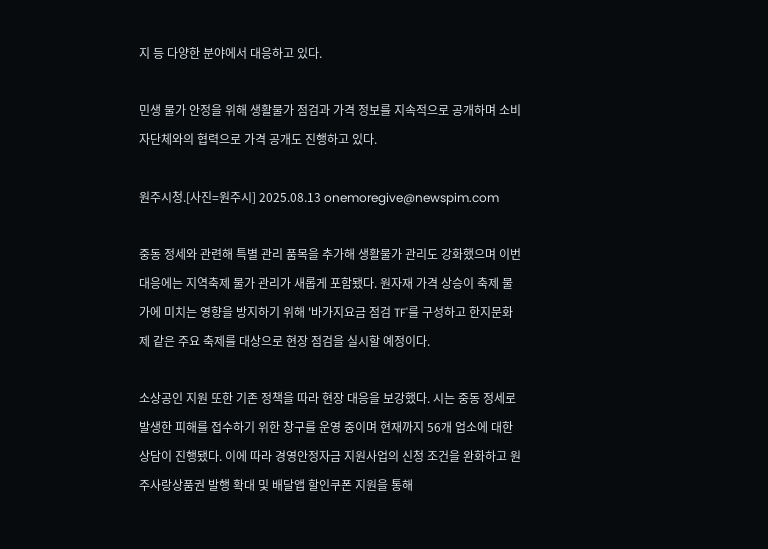지 등 다양한 분야에서 대응하고 있다.

민생 물가 안정을 위해 생활물가 점검과 가격 정보를 지속적으로 공개하며 소비자단체와의 협력으로 가격 공개도 진행하고 있다.

원주시청.[사진=원주시] 2025.08.13 onemoregive@newspim.com

중동 정세와 관련해 특별 관리 품목을 추가해 생활물가 관리도 강화했으며 이번 대응에는 지역축제 물가 관리가 새롭게 포함됐다. 원자재 가격 상승이 축제 물가에 미치는 영향을 방지하기 위해 '바가지요금 점검 TF'를 구성하고 한지문화제 같은 주요 축제를 대상으로 현장 점검을 실시할 예정이다.

소상공인 지원 또한 기존 정책을 따라 현장 대응을 보강했다. 시는 중동 정세로 발생한 피해를 접수하기 위한 창구를 운영 중이며 현재까지 56개 업소에 대한 상담이 진행됐다. 이에 따라 경영안정자금 지원사업의 신청 조건을 완화하고 원주사랑상품권 발행 확대 및 배달앱 할인쿠폰 지원을 통해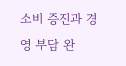소비 증진과 경영 부담 완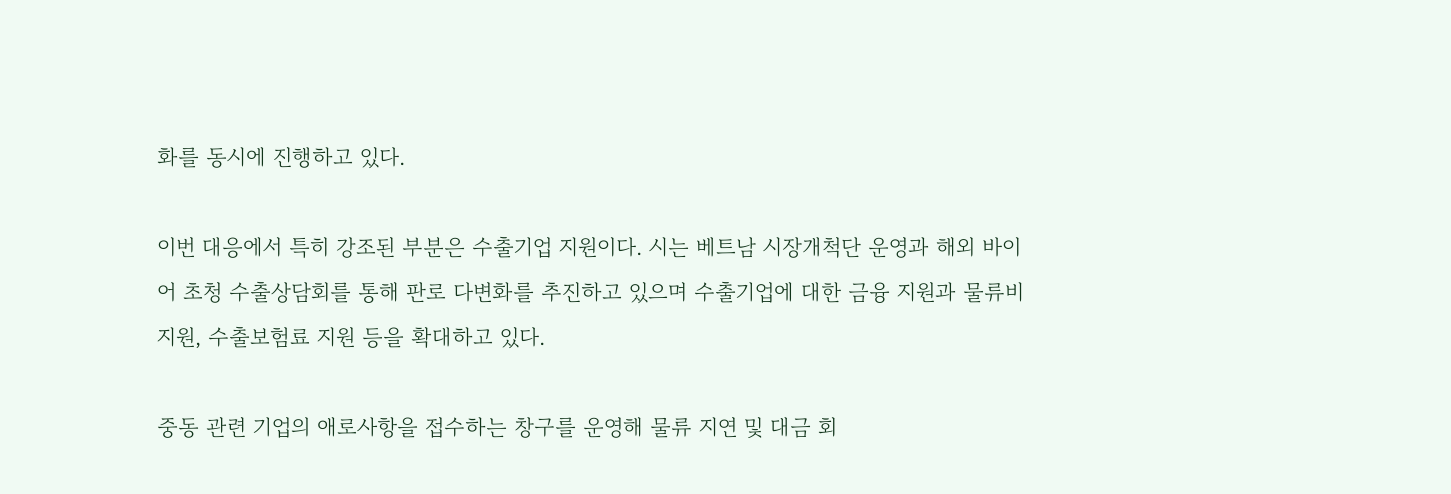화를 동시에 진행하고 있다.

이번 대응에서 특히 강조된 부분은 수출기업 지원이다. 시는 베트남 시장개척단 운영과 해외 바이어 초청 수출상담회를 통해 판로 다변화를 추진하고 있으며 수출기업에 대한 금융 지원과 물류비 지원, 수출보험료 지원 등을 확대하고 있다.

중동 관련 기업의 애로사항을 접수하는 창구를 운영해 물류 지연 및 대금 회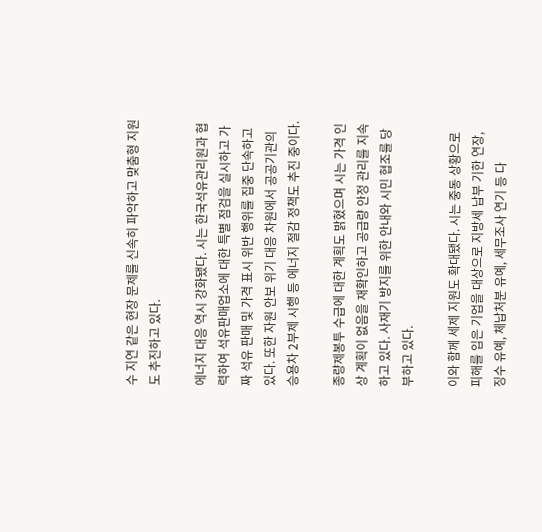수 지연 같은 현장 문제를 신속히 파악하고 맞춤형 지원도 추진하고 있다.

에너지 대응 역시 강화됐다. 시는 한국석유관리원과 협력하여 석유판매업소에 대한 특별 점검을 실시하고 가짜 석유 판매 및 가격 표시 위반 행위를 집중 단속하고 있다. 또한 자원 안보 위기 대응 차원에서 공공기관의 승용차 2부제 시행 등 에너지 절감 정책도 추진 중이다.

종량제봉투 수급에 대한 계획도 밝혔으며 시는 가격 인상 계획이 없음을 재확인하고 공급량 안정 관리를 지속하고 있다. 사재기 방지를 위한 안내와 시민 협조를 당부하고 있다.

이와 함께 세제 지원도 확대됐다. 시는 중동 상황으로 피해를 입은 기업을 대상으로 지방세 납부 기한 연장, 징수 유예, 체납처분 유예, 세무조사 연기 등 다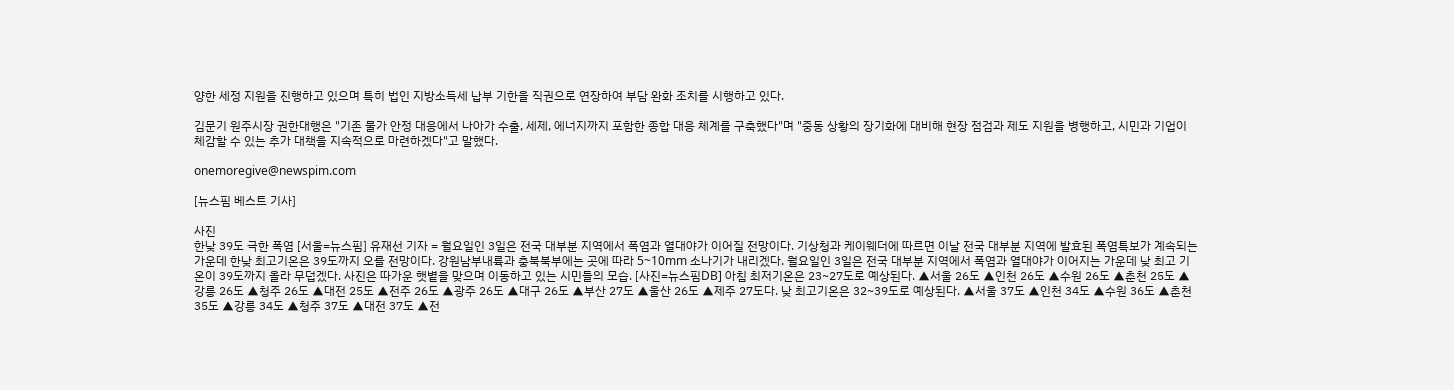양한 세정 지원을 진행하고 있으며 특히 법인 지방소득세 납부 기한을 직권으로 연장하여 부담 완화 조치를 시행하고 있다.

김문기 원주시장 권한대행은 "기존 물가 안정 대응에서 나아가 수출, 세제, 에너지까지 포함한 종합 대응 체계를 구축했다"며 "중동 상황의 장기화에 대비해 현장 점검과 제도 지원을 병행하고, 시민과 기업이 체감할 수 있는 추가 대책을 지속적으로 마련하겠다"고 말했다.

onemoregive@newspim.com

[뉴스핌 베스트 기사]

사진
한낮 39도 극한 폭염 [서울=뉴스핌] 유재선 기자 = 월요일인 3일은 전국 대부분 지역에서 폭염과 열대야가 이어질 전망이다. 기상청과 케이웨더에 따르면 이날 전국 대부분 지역에 발효된 폭염특보가 계속되는 가운데 한낮 최고기온은 39도까지 오를 전망이다. 강원남부내륙과 충북북부에는 곳에 따라 5~10mm 소나기가 내리겠다. 월요일인 3일은 전국 대부분 지역에서 폭염과 열대야가 이어지는 가운데 낮 최고 기온이 39도까지 올라 무덥겠다. 사진은 따가운 햇볕을 맞으며 이동하고 있는 시민들의 모습. [사진=뉴스핌DB] 아침 최저기온은 23~27도로 예상된다. ▲서울 26도 ▲인천 26도 ▲수원 26도 ▲춘천 25도 ▲강릉 26도 ▲청주 26도 ▲대전 25도 ▲전주 26도 ▲광주 26도 ▲대구 26도 ▲부산 27도 ▲울산 26도 ▲제주 27도다. 낮 최고기온은 32~39도로 예상된다. ▲서울 37도 ▲인천 34도 ▲수원 36도 ▲춘천 35도 ▲강릉 34도 ▲청주 37도 ▲대전 37도 ▲전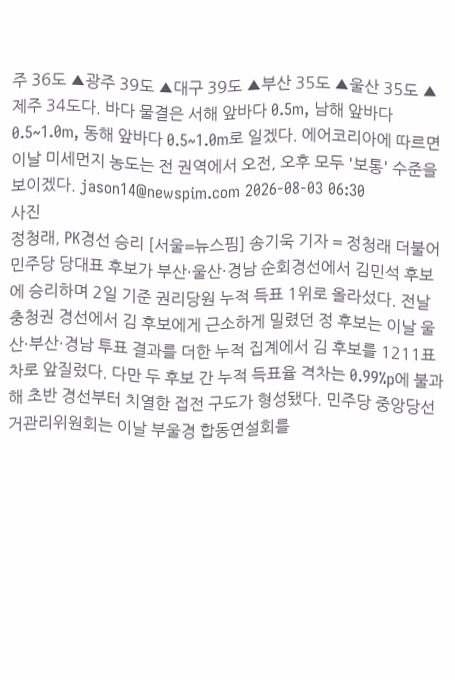주 36도 ▲광주 39도 ▲대구 39도 ▲부산 35도 ▲울산 35도 ▲제주 34도다. 바다 물결은 서해 앞바다 0.5m, 남해 앞바다 0.5~1.0m, 동해 앞바다 0.5~1.0m로 일겠다. 에어코리아에 따르면 이날 미세먼지 농도는 전 권역에서 오전, 오후 모두 '보통' 수준을 보이겠다. jason14@newspim.com 2026-08-03 06:30
사진
정청래, PK경선 승리 [서울=뉴스핌] 송기욱 기자 = 정청래 더불어민주당 당대표 후보가 부산·울산·경남 순회경선에서 김민석 후보에 승리하며 2일 기준 권리당원 누적 득표 1위로 올라섰다. 전날 충청권 경선에서 김 후보에게 근소하게 밀렸던 정 후보는 이날 울산·부산·경남 투표 결과를 더한 누적 집계에서 김 후보를 1211표 차로 앞질렀다. 다만 두 후보 간 누적 득표율 격차는 0.99%p에 불과해 초반 경선부터 치열한 접전 구도가 형성됐다. 민주당 중앙당선거관리위원회는 이날 부울경 합동연설회를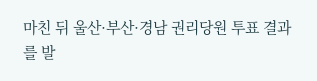마친 뒤 울산·부산·경남 권리당원 투표 결과를 발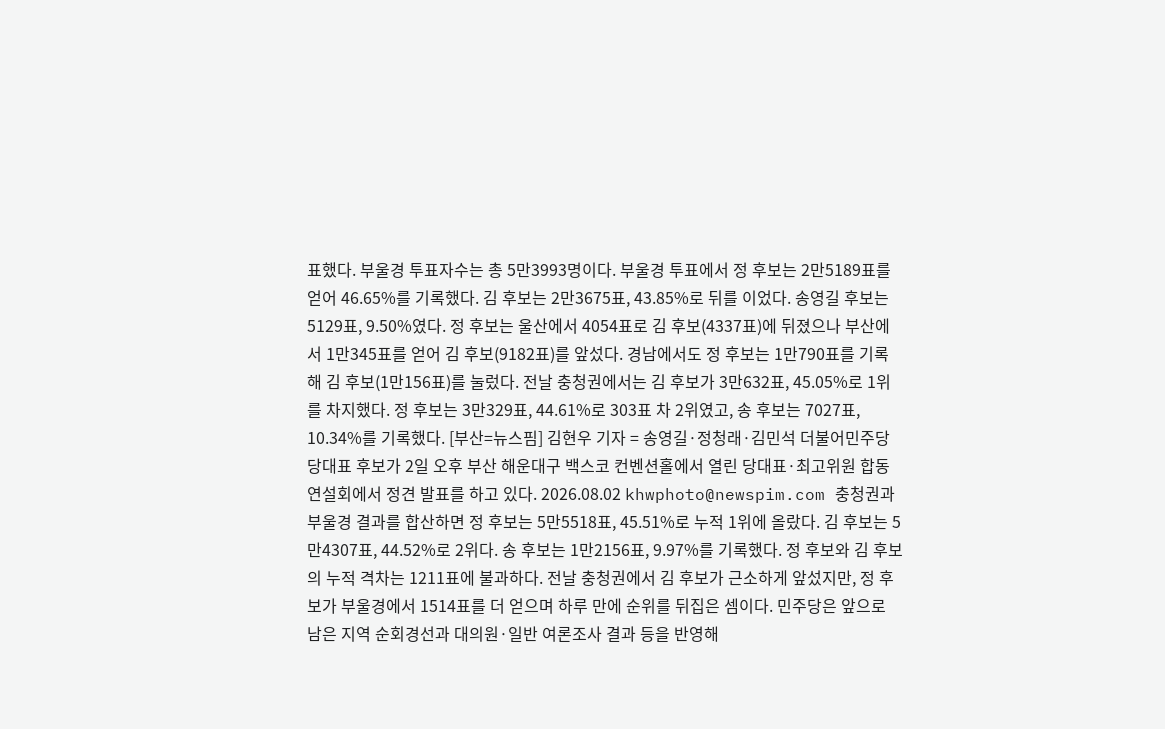표했다. 부울경 투표자수는 총 5만3993명이다. 부울경 투표에서 정 후보는 2만5189표를 얻어 46.65%를 기록했다. 김 후보는 2만3675표, 43.85%로 뒤를 이었다. 송영길 후보는 5129표, 9.50%였다. 정 후보는 울산에서 4054표로 김 후보(4337표)에 뒤졌으나 부산에서 1만345표를 얻어 김 후보(9182표)를 앞섰다. 경남에서도 정 후보는 1만790표를 기록해 김 후보(1만156표)를 눌렀다. 전날 충청권에서는 김 후보가 3만632표, 45.05%로 1위를 차지했다. 정 후보는 3만329표, 44.61%로 303표 차 2위였고, 송 후보는 7027표, 10.34%를 기록했다. [부산=뉴스핌] 김현우 기자 = 송영길·정청래·김민석 더불어민주당 당대표 후보가 2일 오후 부산 해운대구 백스코 컨벤션홀에서 열린 당대표·최고위원 합동연설회에서 정견 발표를 하고 있다. 2026.08.02 khwphoto@newspim.com 충청권과 부울경 결과를 합산하면 정 후보는 5만5518표, 45.51%로 누적 1위에 올랐다. 김 후보는 5만4307표, 44.52%로 2위다. 송 후보는 1만2156표, 9.97%를 기록했다. 정 후보와 김 후보의 누적 격차는 1211표에 불과하다. 전날 충청권에서 김 후보가 근소하게 앞섰지만, 정 후보가 부울경에서 1514표를 더 얻으며 하루 만에 순위를 뒤집은 셈이다. 민주당은 앞으로 남은 지역 순회경선과 대의원·일반 여론조사 결과 등을 반영해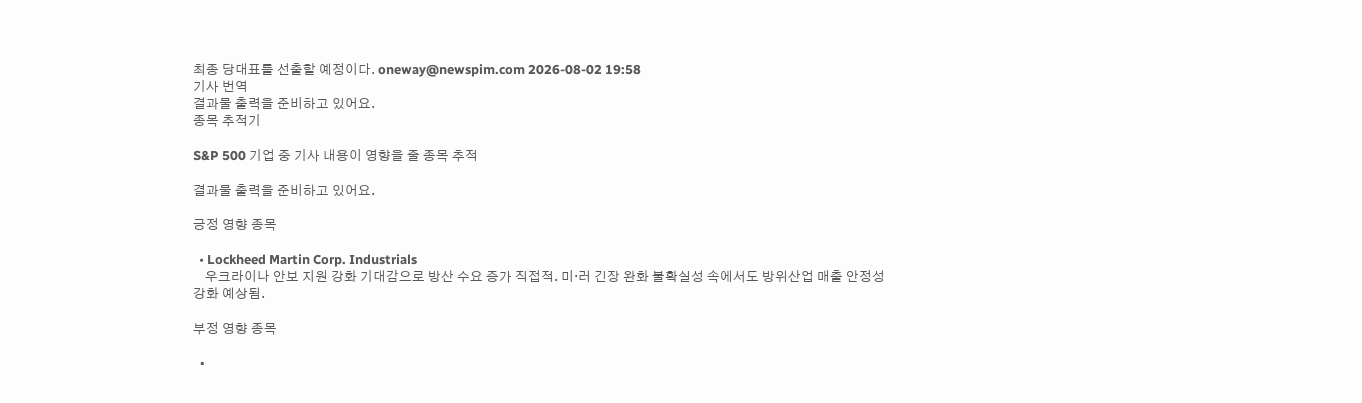최종 당대표를 선출할 예정이다. oneway@newspim.com 2026-08-02 19:58
기사 번역
결과물 출력을 준비하고 있어요.
종목 추적기

S&P 500 기업 중 기사 내용이 영향을 줄 종목 추적

결과물 출력을 준비하고 있어요.

긍정 영향 종목

  • Lockheed Martin Corp. Industrials
    우크라이나 안보 지원 강화 기대감으로 방산 수요 증가 직접적. 미·러 긴장 완화 불확실성 속에서도 방위산업 매출 안정성 강화 예상됨.

부정 영향 종목

  •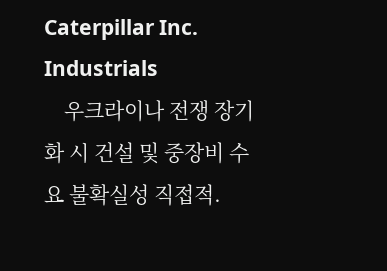Caterpillar Inc. Industrials
    우크라이나 전쟁 장기화 시 건설 및 중장비 수요 불확실성 직접적.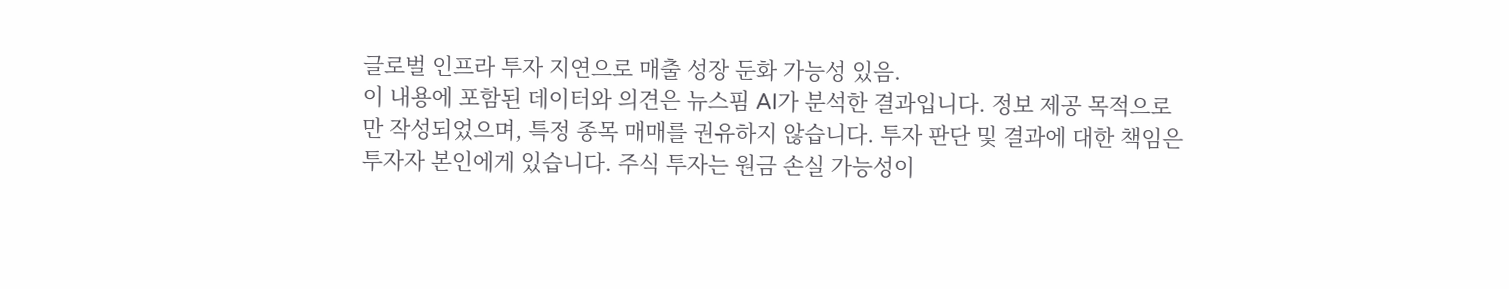글로벌 인프라 투자 지연으로 매출 성장 둔화 가능성 있음.
이 내용에 포함된 데이터와 의견은 뉴스핌 AI가 분석한 결과입니다. 정보 제공 목적으로만 작성되었으며, 특정 종목 매매를 권유하지 않습니다. 투자 판단 및 결과에 대한 책임은 투자자 본인에게 있습니다. 주식 투자는 원금 손실 가능성이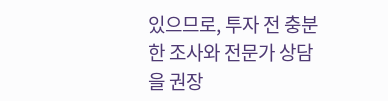있으므로, 투자 전 충분한 조사와 전문가 상담을 권장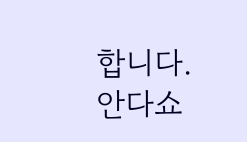합니다.
안다쇼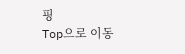핑
Top으로 이동